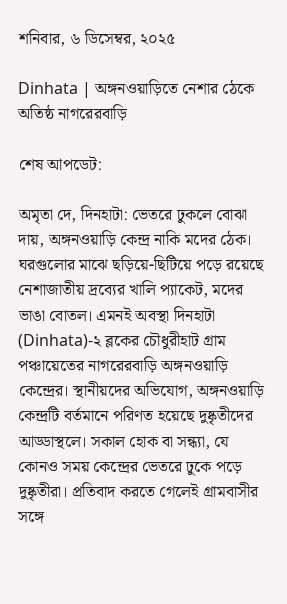শনিবার, ৬ ডিসেম্বর, ২০২৫

Dinhata | অঙ্গনওয়াড়িতে নেশার ঠেকে অতিষ্ঠ নাগরেরবাড়ি

শেষ আপডেট:

অমৃতা দে, দিনহাটা: ভেতরে ঢুকলে বোঝা দায়, অঙ্গনওয়াড়ি কেন্দ্র নাকি মদের ঠেক। ঘরগুলোর মাঝে ছড়িয়ে-ছিটিয়ে পড়ে রয়েছে নেশাজাতীয় দ্রব্যের খালি প্যাকেট, মদের ভাঙা বোতল। এমনই অবস্থা দিনহাটা (Dinhata)-২ ব্লকের চৌধুরীহাট গ্রাম পঞ্চায়েতের নাগরেরবাড়ি অঙ্গনওয়াড়ি কেন্দ্রের। স্থানীয়দের অভিযোগ, অঙ্গনওয়াড়ি কেন্দ্রটি বর্তমানে পরিণত হয়েছে দুষ্কৃতীদের আড্ডাস্থলে। সকাল হোক বা সন্ধ্যা, যে কোনও সময় কেন্দ্রের ভেতরে ঢুকে পড়ে দুষ্কৃতীরা। প্রতিবাদ করতে গেলেই গ্রামবাসীর সঙ্গে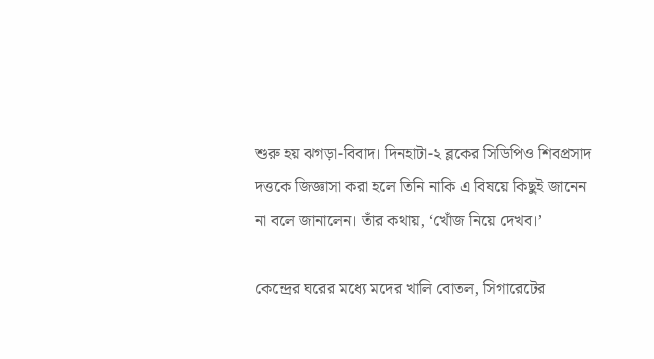শুরু হয় ঝগড়া-বিবাদ। দিনহাটা-২ ব্লকের সিডিপিও শিবপ্রসাদ দত্তকে জিজ্ঞাসা করা হলে তিনি নাকি এ বিষয়ে কিছুই জানেন না বলে জানালেন। তাঁর কথায়, ‘খোঁজ নিয়ে দেখব।’

কেন্দ্রের ঘরের মধ্যে মদের খালি বোতল, সিগারেটের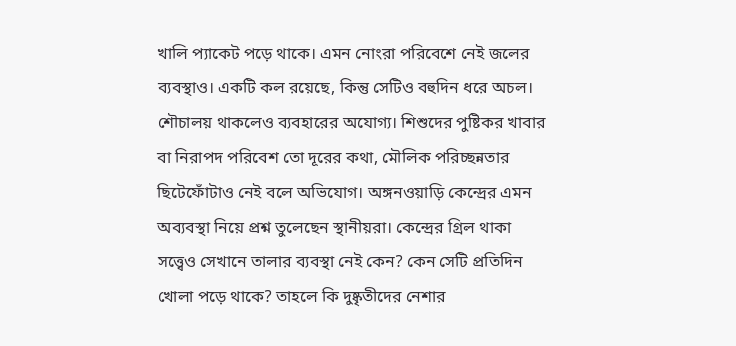খালি প্যাকেট পড়ে থাকে। এমন নোংরা পরিবেশে নেই জলের ব্যবস্থাও। একটি কল রয়েছে, কিন্তু সেটিও বহুদিন ধরে অচল। শৌচালয় থাকলেও ব্যবহারের অযোগ্য। শিশুদের পুষ্টিকর খাবার বা নিরাপদ পরিবেশ তো দূরের কথা, মৌলিক পরিচ্ছন্নতার ছিটেফোঁটাও নেই বলে অভিযোগ। অঙ্গনওয়াড়ি কেন্দ্রের এমন অব্যবস্থা নিয়ে প্রশ্ন তুলেছেন স্থানীয়রা। কেন্দ্রের গ্রিল থাকা সত্ত্বেও সেখানে তালার ব্যবস্থা নেই কেন? কেন সেটি প্রতিদিন খোলা পড়ে থাকে? তাহলে কি দুষ্কৃতীদের নেশার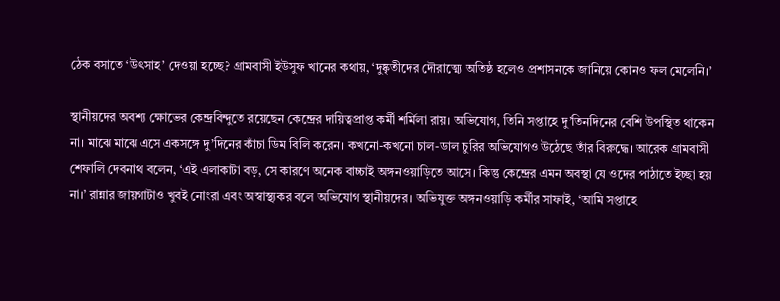ঠেক বসাতে ‘উৎসাহ’ দেওয়া হচ্ছে? গ্রামবাসী ইউসুফ খানের কথায়, ‘দুষ্কৃতীদের দৌরাত্ম্যে অতিষ্ঠ হলেও প্রশাসনকে জানিয়ে কোনও ফল মেলেনি।’

স্থানীয়দের অবশ্য ক্ষোভের কেন্দ্রবিন্দুতে রয়েছেন কেন্দ্রের দায়িত্বপ্রাপ্ত কর্মী শর্মিলা রায়। অভিযোগ, তিনি সপ্তাহে দু’তিনদিনের বেশি উপস্থিত থাকেন না। মাঝে মাঝে এসে একসঙ্গে দু’দিনের কাঁচা ডিম বিলি করেন। কখনো-কখনো চাল-ডাল চুরির অভিযোগও উঠেছে তাঁর বিরুদ্ধে। আরেক গ্রামবাসী শেফালি দেবনাথ বলেন, ‘এই এলাকাটা বড়, সে কারণে অনেক বাচ্চাই অঙ্গনওয়াড়িতে আসে। কিন্তু কেন্দ্রের এমন অবস্থা যে ওদের পাঠাতে ইচ্ছা হয় না।’ রান্নার জায়গাটাও খুবই নোংরা এবং অস্বাস্থ্যকর বলে অভিযোগ স্থানীয়দের। অভিযুক্ত অঙ্গনওয়াড়ি কর্মীর সাফাই, ‘আমি সপ্তাহে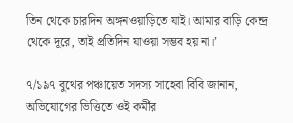তিন থেকে চারদিন অঙ্গনওয়াড়িতে যাই। আমার বাড়ি কেন্দ্র থেকে দূরে, তাই প্রতিদিন যাওয়া সম্ভব হয় না।’

৭/১৯৭ বুথের পঞ্চায়েত সদস্য সাহেবা বিবি জানান, অভিযোগের ভিত্তিতে ওই কর্মীর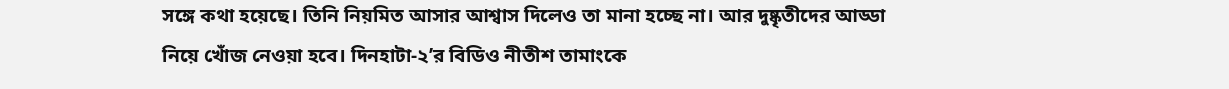সঙ্গে কথা হয়েছে। তিনি নিয়মিত আসার আশ্বাস দিলেও তা মানা হচ্ছে না। আর দুষ্কৃতীদের আড্ডা নিয়ে খোঁজ নেওয়া হবে। দিনহাটা-২’র বিডিও নীতীশ তামাংকে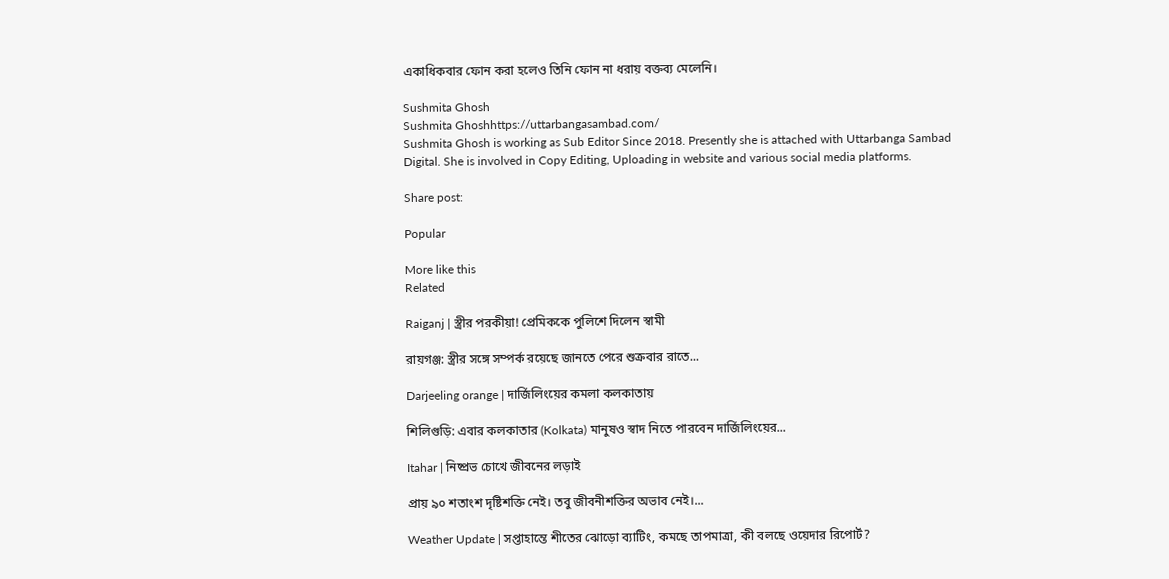একাধিকবার ফোন করা হলেও তিনি ফোন না ধরায় বক্তব্য মেলেনি।

Sushmita Ghosh
Sushmita Ghoshhttps://uttarbangasambad.com/
Sushmita Ghosh is working as Sub Editor Since 2018. Presently she is attached with Uttarbanga Sambad Digital. She is involved in Copy Editing, Uploading in website and various social media platforms.

Share post:

Popular

More like this
Related

Raiganj | স্ত্রীর পরকীয়া! প্রেমিককে পুলিশে দিলেন স্বামী

রায়গঞ্জ: স্ত্রীর সঙ্গে সম্পর্ক রয়েছে জানতে পেরে শুক্রবার রাতে...

Darjeeling orange | দার্জিলিংয়ের কমলা কলকাতায়

শিলিগুড়ি: এবার কলকাতার (Kolkata) মানুষও স্বাদ নিতে পারবেন দার্জিলিংয়ের...

Itahar | নিষ্প্রভ চোখে জীবনের লড়াই

প্রায় ৯০ শতাংশ দৃষ্টিশক্তি নেই। তবু জীবনীশক্তির অভাব নেই।...

Weather Update | সপ্তাহান্তে শীতের ঝোড়ো ব্যাটিং, কমছে তাপমাত্রা, কী বলছে ওয়েদার রিপোর্ট?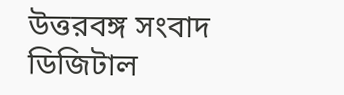উত্তরবঙ্গ সংবাদ ডিজিটাল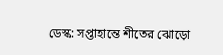ডেস্ক: সপ্তাহান্তে শীতের ঝোড়ো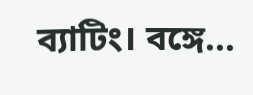ব্যাটিং। বঙ্গে...